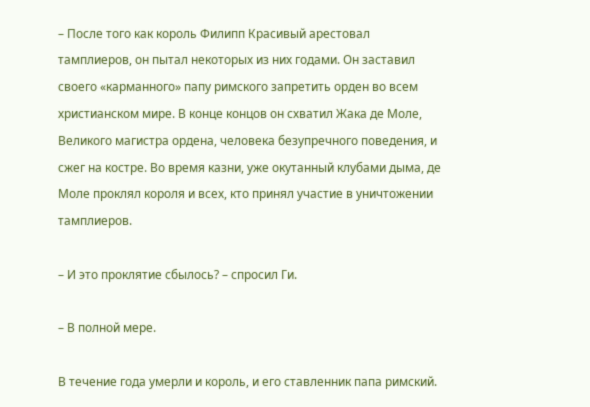– После того как король Филипп Красивый арестовал тамплиеров, он пытал некоторых из них годами. Он заставил своего «карманного» папу римского запретить орден во всем христианском мире. В конце концов он схватил Жака де Моле, Великого магистра ордена, человека безупречного поведения, и сжег на костре. Во время казни, уже окутанный клубами дыма, де Моле проклял короля и всех, кто принял участие в уничтожении тамплиеров.

– И это проклятие сбылось? – спросил Ги.

– В полной мере.

В течение года умерли и король, и его ставленник папа римский.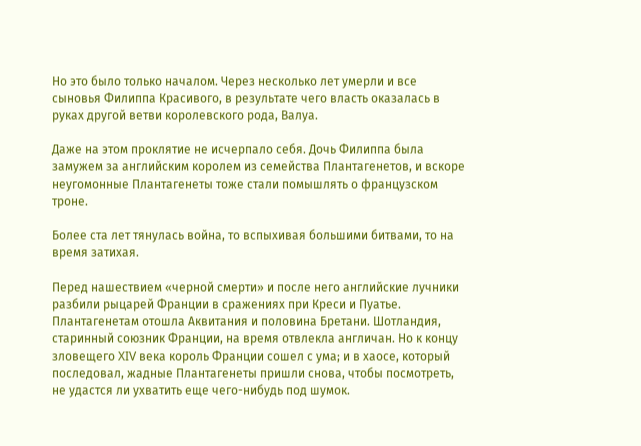Но это было только началом. Через несколько лет умерли и все сыновья Филиппа Красивого, в результате чего власть оказалась в руках другой ветви королевского рода, Валуа.

Даже на этом проклятие не исчерпало себя. Дочь Филиппа была замужем за английским королем из семейства Плантагенетов, и вскоре неугомонные Плантагенеты тоже стали помышлять о французском троне.

Более ста лет тянулась война, то вспыхивая большими битвами, то на время затихая.

Перед нашествием «черной смерти» и после него английские лучники разбили рыцарей Франции в сражениях при Креси и Пуатье. Плантагенетам отошла Аквитания и половина Бретани. Шотландия, старинный союзник Франции, на время отвлекла англичан. Но к концу зловещего XIV века король Франции сошел с ума; и в хаосе, который последовал, жадные Плантагенеты пришли снова, чтобы посмотреть, не удастся ли ухватить еще чего-нибудь под шумок.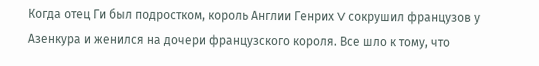Когда отец Ги был подростком, король Англии Генрих V сокрушил французов у Азенкура и женился на дочери французского короля. Все шло к тому, что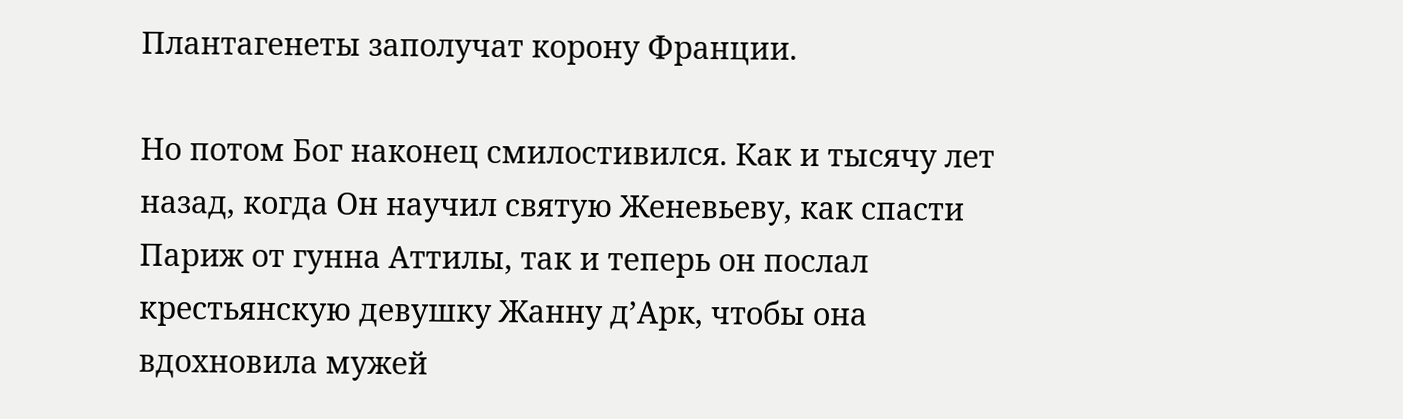Плантагенеты заполучат корону Франции.

Но потом Бог наконец смилостивился. Как и тысячу лет назад, когда Он научил святую Женевьеву, как спасти Париж от гунна Аттилы, так и теперь он послал крестьянскую девушку Жанну д’Арк, чтобы она вдохновила мужей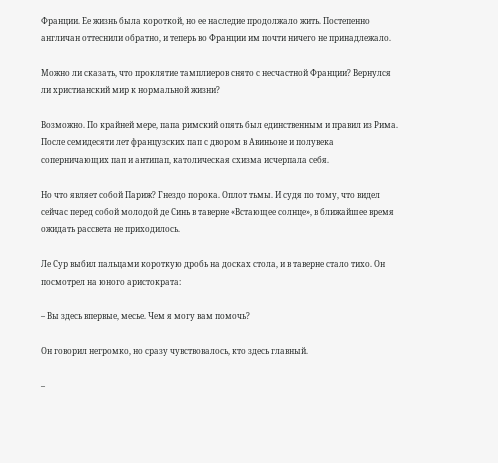Франции. Ее жизнь была короткой, но ее наследие продолжало жить. Постепенно англичан оттеснили обратно, и теперь во Франции им почти ничего не принадлежало.

Можно ли сказать, что проклятие тамплиеров снято с несчастной Франции? Вернулся ли христианский мир к нормальной жизни?

Возможно. По крайней мере, папа римский опять был единственным и правил из Рима. После семидесяти лет французских пап с двором в Авиньоне и полувека соперничающих пап и антипап, католическая схизма исчерпала себя.

Но что являет собой Париж? Гнездо порока. Оплот тьмы. И судя по тому, что видел сейчас перед собой молодой де Синь в таверне «Встающее солнце», в ближайшее время ожидать рассвета не приходилось.

Ле Сур выбил пальцами короткую дробь на досках стола, и в таверне стало тихо. Он посмотрел на юного аристократа:

– Вы здесь впервые, месье. Чем я могу вам помочь?

Он говорил негромко, но сразу чувствовалось, кто здесь главный.

–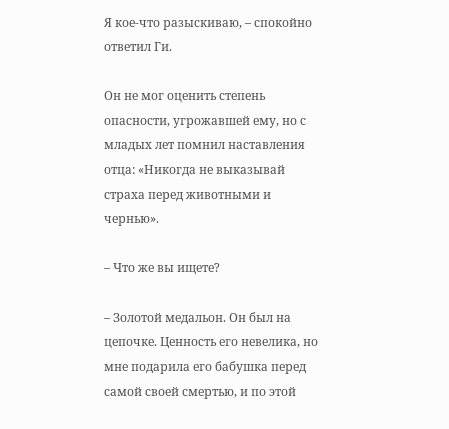Я кое-что разыскиваю, – спокойно ответил Ги.

Он не мог оценить степень опасности, угрожавшей ему, но с младых лет помнил наставления отца: «Никогда не выказывай страха перед животными и чернью».

– Что же вы ищете?

– Золотой медальон. Он был на цепочке. Ценность его невелика, но мне подарила его бабушка перед самой своей смертью, и по этой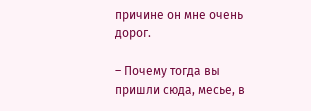причине он мне очень дорог.

– Почему тогда вы пришли сюда, месье, в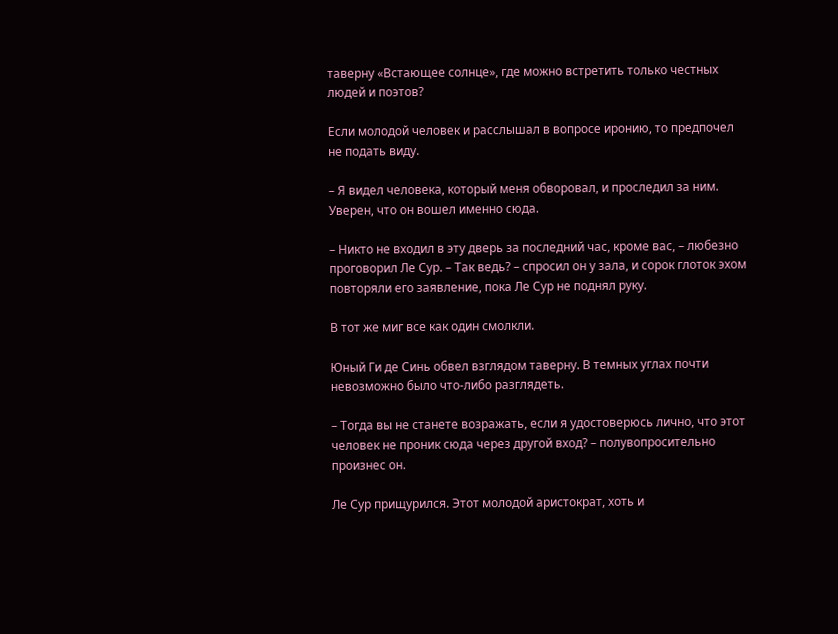таверну «Встающее солнце», где можно встретить только честных людей и поэтов?

Если молодой человек и расслышал в вопросе иронию, то предпочел не подать виду.

– Я видел человека, который меня обворовал, и проследил за ним. Уверен, что он вошел именно сюда.

– Никто не входил в эту дверь за последний час, кроме вас, – любезно проговорил Ле Сур. – Так ведь? – спросил он у зала, и сорок глоток эхом повторяли его заявление, пока Ле Сур не поднял руку.

В тот же миг все как один смолкли.

Юный Ги де Синь обвел взглядом таверну. В темных углах почти невозможно было что-либо разглядеть.

– Тогда вы не станете возражать, если я удостоверюсь лично, что этот человек не проник сюда через другой вход? – полувопросительно произнес он.

Ле Сур прищурился. Этот молодой аристократ, хоть и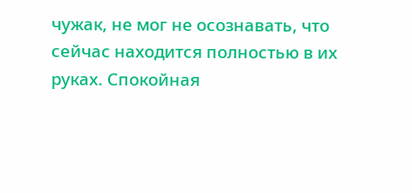чужак, не мог не осознавать, что сейчас находится полностью в их руках. Спокойная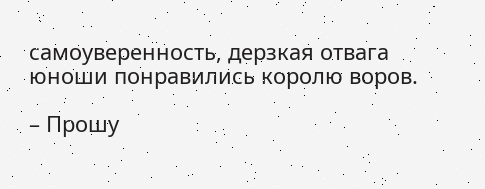самоуверенность, дерзкая отвага юноши понравились королю воров.

– Прошу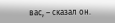вас, – сказал он.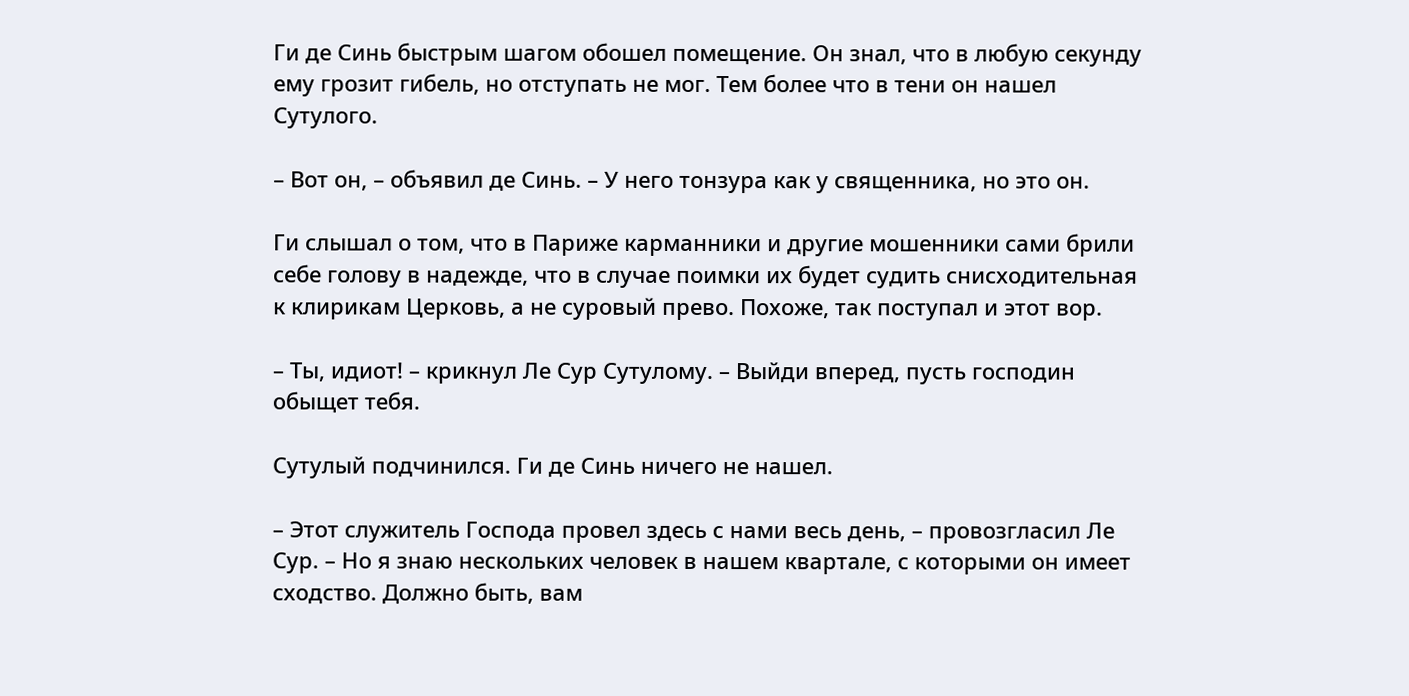Ги де Синь быстрым шагом обошел помещение. Он знал, что в любую секунду ему грозит гибель, но отступать не мог. Тем более что в тени он нашел Сутулого.

– Вот он, – объявил де Синь. – У него тонзура как у священника, но это он.

Ги слышал о том, что в Париже карманники и другие мошенники сами брили себе голову в надежде, что в случае поимки их будет судить снисходительная к клирикам Церковь, а не суровый прево. Похоже, так поступал и этот вор.

– Ты, идиот! – крикнул Ле Сур Сутулому. – Выйди вперед, пусть господин обыщет тебя.

Сутулый подчинился. Ги де Синь ничего не нашел.

– Этот служитель Господа провел здесь с нами весь день, – провозгласил Ле Сур. – Но я знаю нескольких человек в нашем квартале, с которыми он имеет сходство. Должно быть, вам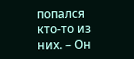попался кто-то из них. – Он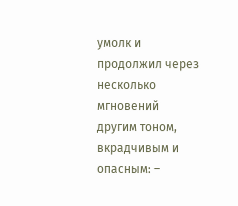умолк и продолжил через несколько мгновений другим тоном, вкрадчивым и опасным: –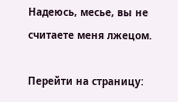Надеюсь, месье, вы не считаете меня лжецом.

Перейти на страницу: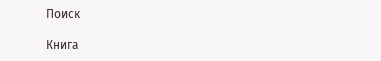Поиск

Книга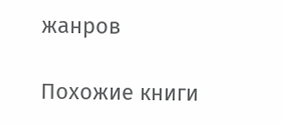жанров

Похожие книги